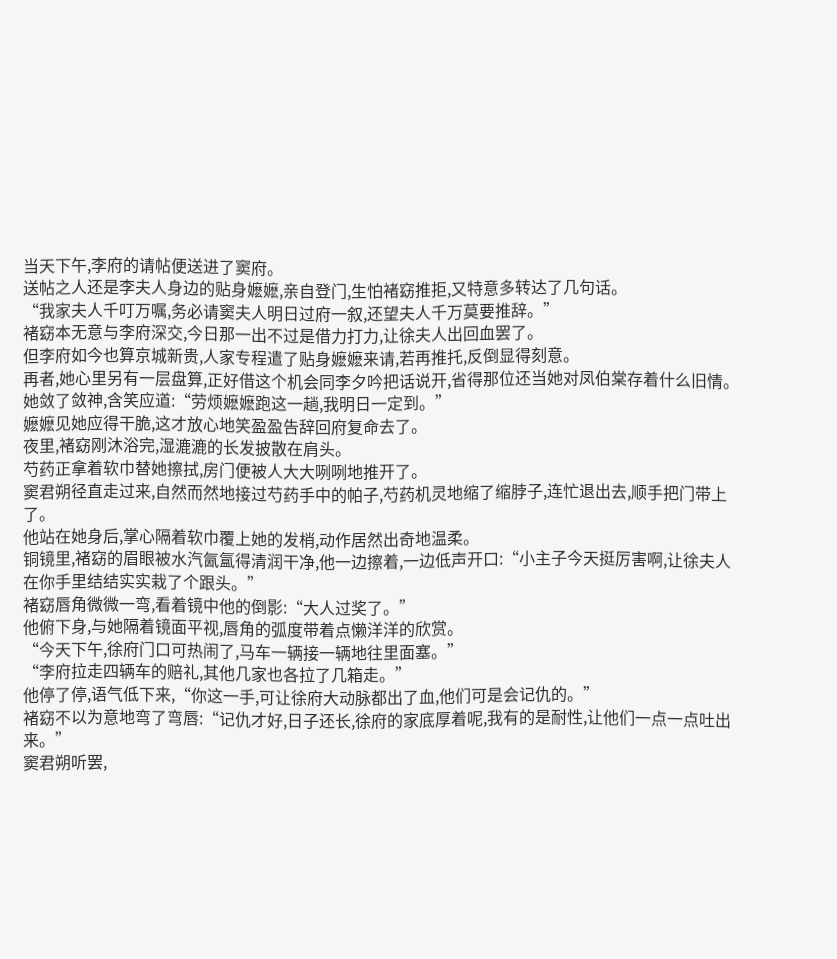当天下午,李府的请帖便送进了窦府。
送帖之人还是李夫人身边的贴身嬷嬷,亲自登门,生怕褚窈推拒,又特意多转达了几句话。
“我家夫人千叮万嘱,务必请窦夫人明日过府一叙,还望夫人千万莫要推辞。”
褚窈本无意与李府深交,今日那一出不过是借力打力,让徐夫人出回血罢了。
但李府如今也算京城新贵,人家专程遣了贴身嬷嬷来请,若再推托,反倒显得刻意。
再者,她心里另有一层盘算,正好借这个机会同李夕吟把话说开,省得那位还当她对凤伯棠存着什么旧情。
她敛了敛神,含笑应道:“劳烦嬷嬷跑这一趟,我明日一定到。”
嬷嬷见她应得干脆,这才放心地笑盈盈告辞回府复命去了。
夜里,褚窈刚沐浴完,湿漉漉的长发披散在肩头。
芍药正拿着软巾替她擦拭,房门便被人大大咧咧地推开了。
窦君朔径直走过来,自然而然地接过芍药手中的帕子,芍药机灵地缩了缩脖子,连忙退出去,顺手把门带上了。
他站在她身后,掌心隔着软巾覆上她的发梢,动作居然出奇地温柔。
铜镜里,褚窈的眉眼被水汽氤氲得清润干净,他一边擦着,一边低声开口:“小主子今天挺厉害啊,让徐夫人在你手里结结实实栽了个跟头。”
褚窈唇角微微一弯,看着镜中他的倒影:“大人过奖了。”
他俯下身,与她隔着镜面平视,唇角的弧度带着点懒洋洋的欣赏。
“今天下午,徐府门口可热闹了,马车一辆接一辆地往里面塞。”
“李府拉走四辆车的赔礼,其他几家也各拉了几箱走。”
他停了停,语气低下来,“你这一手,可让徐府大动脉都出了血,他们可是会记仇的。”
褚窈不以为意地弯了弯唇:“记仇才好,日子还长,徐府的家底厚着呢,我有的是耐性,让他们一点一点吐出来。”
窦君朔听罢,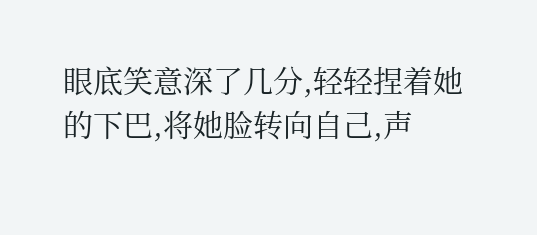眼底笑意深了几分,轻轻捏着她的下巴,将她脸转向自己,声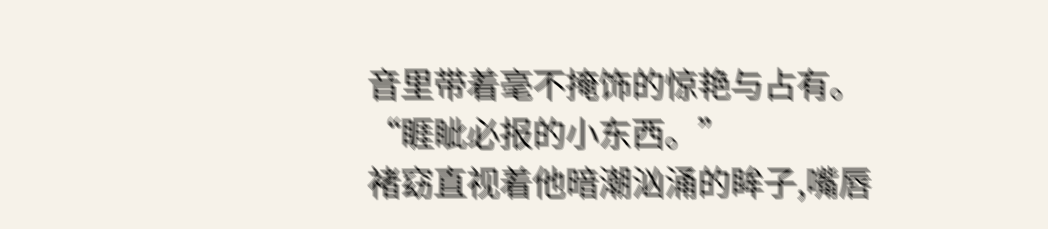音里带着毫不掩饰的惊艳与占有。
“睚眦必报的小东西。”
褚窈直视着他暗潮汹涌的眸子,嘴唇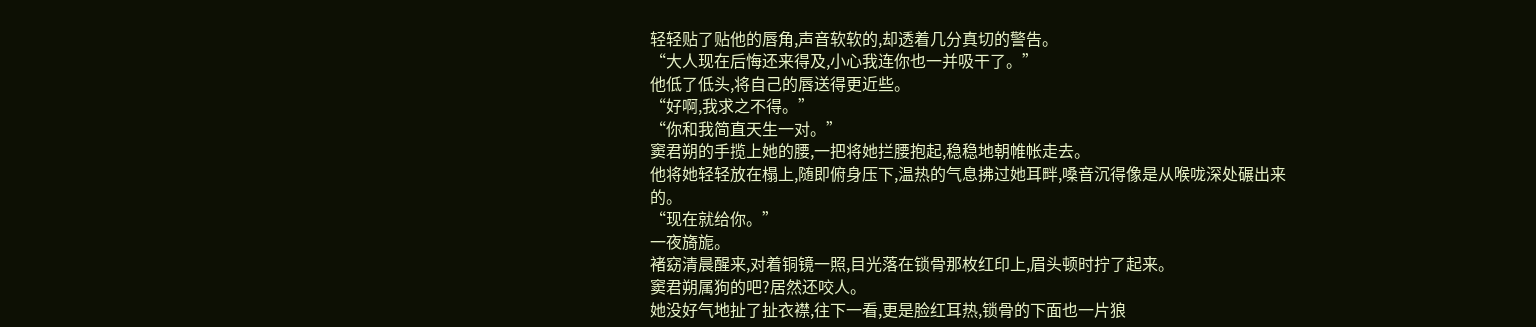轻轻贴了贴他的唇角,声音软软的,却透着几分真切的警告。
“大人现在后悔还来得及,小心我连你也一并吸干了。”
他低了低头,将自己的唇送得更近些。
“好啊,我求之不得。”
“你和我简直天生一对。”
窦君朔的手揽上她的腰,一把将她拦腰抱起,稳稳地朝帷帐走去。
他将她轻轻放在榻上,随即俯身压下,温热的气息拂过她耳畔,嗓音沉得像是从喉咙深处碾出来的。
“现在就给你。”
一夜旖旎。
褚窈清晨醒来,对着铜镜一照,目光落在锁骨那枚红印上,眉头顿时拧了起来。
窦君朔属狗的吧?居然还咬人。
她没好气地扯了扯衣襟,往下一看,更是脸红耳热,锁骨的下面也一片狼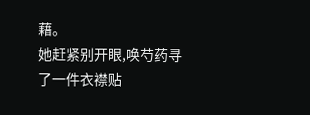藉。
她赶紧别开眼,唤芍药寻了一件衣襟贴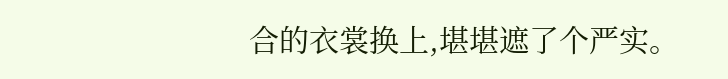合的衣裳换上,堪堪遮了个严实。